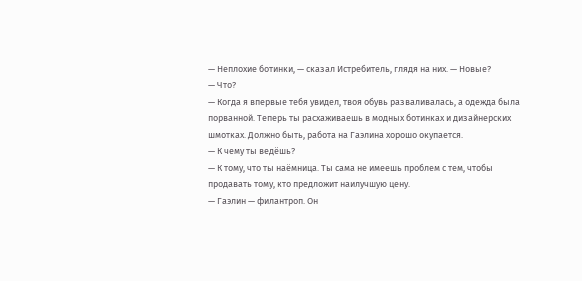— Неплохие ботинки, — сказал Истребитель, глядя на них. — Новые?
— Что?
— Когда я впервые тебя увидел, твоя обувь разваливалась, а одежда была порванной. Теперь ты расхаживаешь в модных ботинках и дизайнерских шмотках. Должно быть, работа на Гаэлина хорошо окупается.
— К чему ты ведёшь?
— К тому, что ты наёмница. Ты сама не имеешь проблем с тем, чтобы продавать тому, кто предложит наилучшую цену.
— Гаэлин — филантроп. Он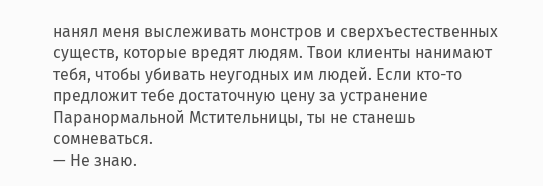нанял меня выслеживать монстров и сверхъестественных существ, которые вредят людям. Твои клиенты нанимают тебя, чтобы убивать неугодных им людей. Если кто-то предложит тебе достаточную цену за устранение Паранормальной Мстительницы, ты не станешь сомневаться.
— Не знаю.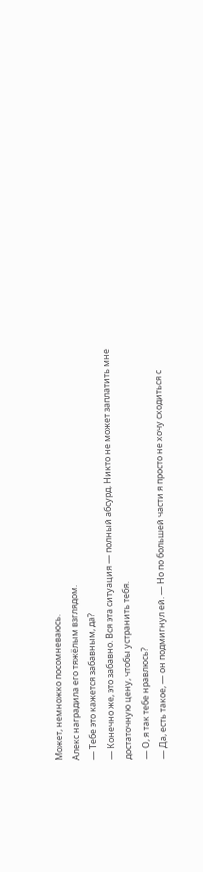Может, немножко посомневаюсь.
Алекс наградила его тяжёлым взглядом.
— Тебе это кажется забавным, да?
— Конечно же, это забавно. Вся эта ситуация — полный абсурд. Никто не может заплатить мне достаточную цену, чтобы устранить тебя.
— О, я так тебе нравлюсь?
— Да, есть такое, — он подмигнул ей. — Но по большей части я просто не хочу сходиться с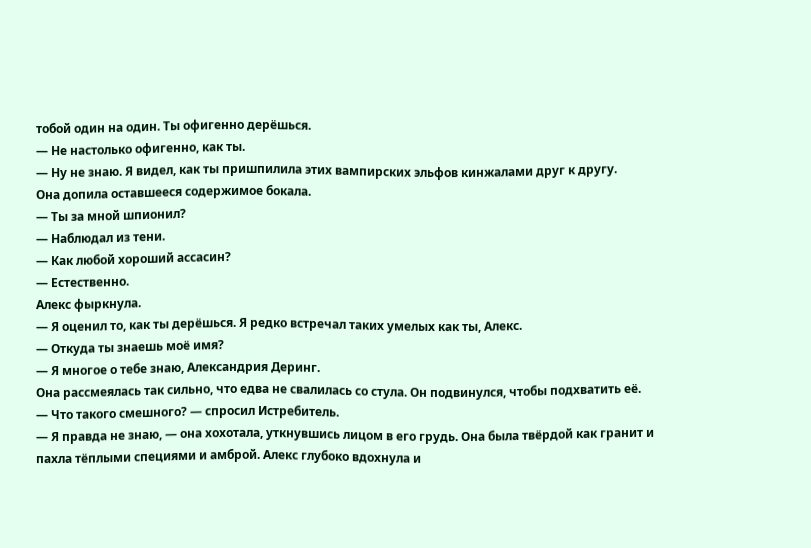тобой один на один. Ты офигенно дерёшься.
— Не настолько офигенно, как ты.
— Ну не знаю. Я видел, как ты пришпилила этих вампирских эльфов кинжалами друг к другу.
Она допила оставшееся содержимое бокала.
— Ты за мной шпионил?
— Наблюдал из тени.
— Как любой хороший ассасин?
— Естественно.
Алекс фыркнула.
— Я оценил то, как ты дерёшься. Я редко встречал таких умелых как ты, Алекс.
— Откуда ты знаешь моё имя?
— Я многое о тебе знаю, Александрия Деринг.
Она рассмеялась так сильно, что едва не свалилась со стула. Он подвинулся, чтобы подхватить её.
— Что такого смешного? — спросил Истребитель.
— Я правда не знаю, — она хохотала, уткнувшись лицом в его грудь. Она была твёрдой как гранит и пахла тёплыми специями и амброй. Алекс глубоко вдохнула и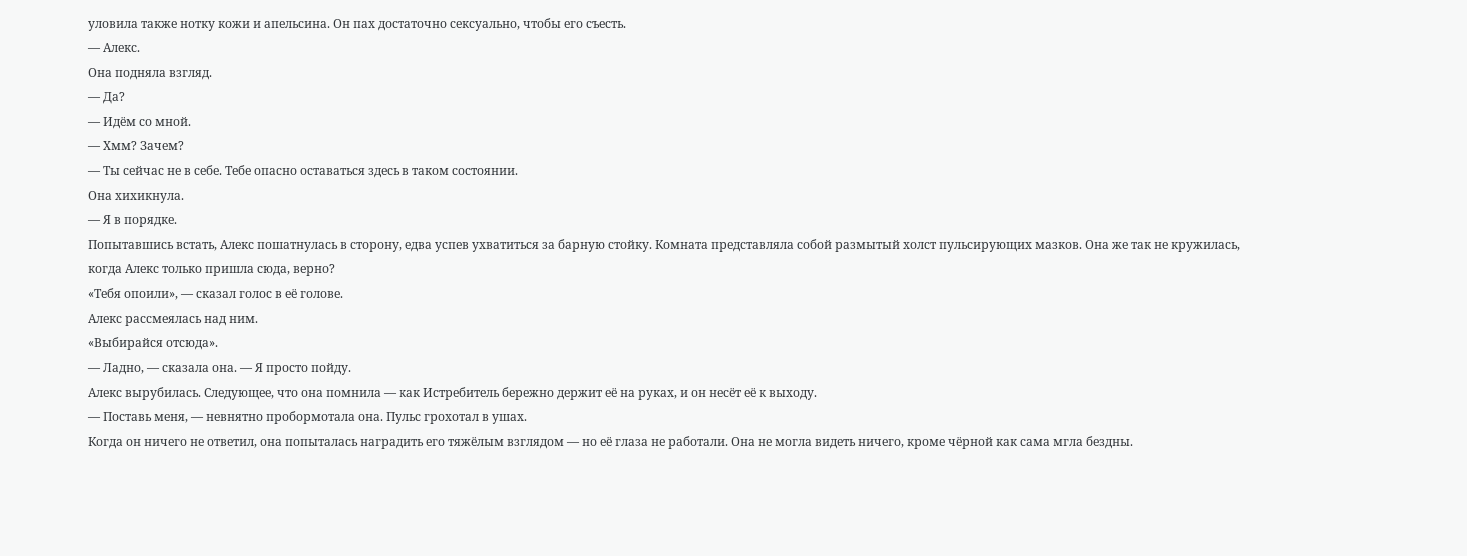уловила также нотку кожи и апельсина. Он пах достаточно сексуально, чтобы его съесть.
— Алекс.
Она подняла взгляд.
— Да?
— Идём со мной.
— Хмм? Зачем?
— Ты сейчас не в себе. Тебе опасно оставаться здесь в таком состоянии.
Она хихикнула.
— Я в порядке.
Попытавшись встать, Алекс пошатнулась в сторону, едва успев ухватиться за барную стойку. Комната представляла собой размытый холст пульсирующих мазков. Она же так не кружилась, когда Алекс только пришла сюда, верно?
«Тебя опоили», — сказал голос в её голове.
Алекс рассмеялась над ним.
«Выбирайся отсюда».
— Ладно, — сказала она. — Я просто пойду.
Алекс вырубилась. Следующее, что она помнила — как Истребитель бережно держит её на руках, и он несёт её к выходу.
— Поставь меня, — невнятно пробормотала она. Пульс грохотал в ушах.
Когда он ничего не ответил, она попыталась наградить его тяжёлым взглядом — но её глаза не работали. Она не могла видеть ничего, кроме чёрной как сама мгла бездны.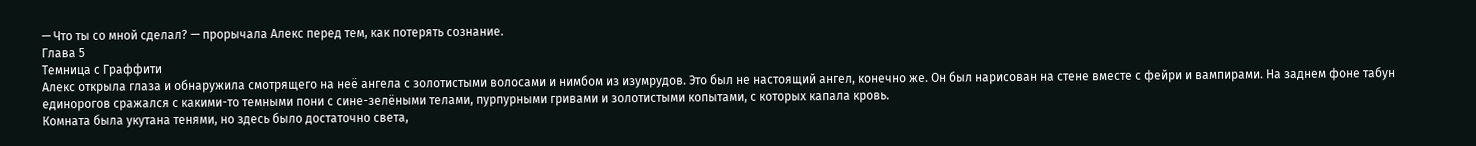— Что ты со мной сделал? — прорычала Алекс перед тем, как потерять сознание.
Глава 5
Темница с Граффити
Алекс открыла глаза и обнаружила смотрящего на неё ангела с золотистыми волосами и нимбом из изумрудов. Это был не настоящий ангел, конечно же. Он был нарисован на стене вместе с фейри и вампирами. На заднем фоне табун единорогов сражался с какими-то темными пони с сине-зелёными телами, пурпурными гривами и золотистыми копытами, с которых капала кровь.
Комната была укутана тенями, но здесь было достаточно света,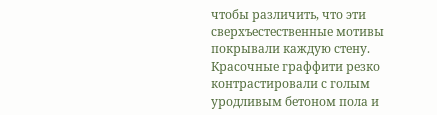чтобы различить, что эти сверхъестественные мотивы покрывали каждую стену. Красочные граффити резко контрастировали с голым уродливым бетоном пола и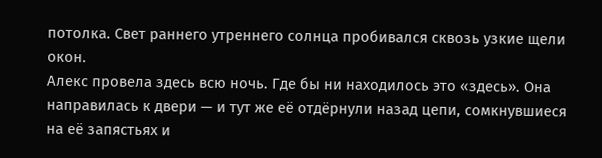потолка. Свет раннего утреннего солнца пробивался сквозь узкие щели окон.
Алекс провела здесь всю ночь. Где бы ни находилось это «здесь». Она направилась к двери — и тут же её отдёрнули назад цепи, сомкнувшиеся на её запястьях и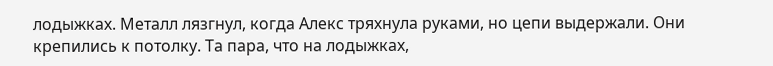лодыжках. Металл лязгнул, когда Алекс тряхнула руками, но цепи выдержали. Они крепились к потолку. Та пара, что на лодыжках,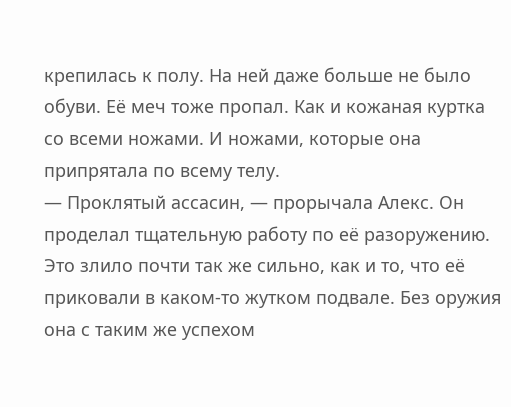крепилась к полу. На ней даже больше не было обуви. Её меч тоже пропал. Как и кожаная куртка со всеми ножами. И ножами, которые она припрятала по всему телу.
— Проклятый ассасин, — прорычала Алекс. Он проделал тщательную работу по её разоружению. Это злило почти так же сильно, как и то, что её приковали в каком-то жутком подвале. Без оружия она с таким же успехом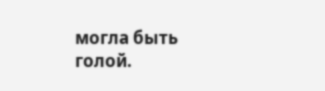могла быть голой.